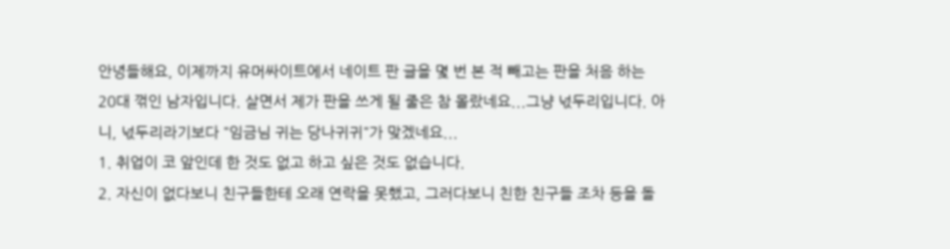안녕들해요, 이제까지 유머싸이트에서 네이트 판 글을 몇 번 본 적 빼고는 판을 처음 하는 20대 꺾인 남자입니다. 살면서 제가 판을 쓰게 될 줄은 참 몰랐네요...그냥 넋두리입니다. 아니, 넋두리라기보다 "임금님 귀는 당나귀귀"가 맞겠네요...
1. 취업이 코 앞인데 한 것도 없고 하고 싶은 것도 없습니다.
2. 자신이 없다보니 친구들한테 오래 연락을 못했고, 그러다보니 친한 친구들 조차 등을 돌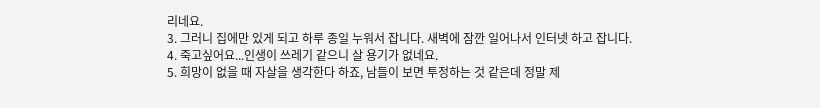리네요.
3. 그러니 집에만 있게 되고 하루 종일 누워서 잡니다. 새벽에 잠깐 일어나서 인터넷 하고 잡니다.
4. 죽고싶어요...인생이 쓰레기 같으니 살 용기가 없네요.
5. 희망이 없을 때 자살을 생각한다 하죠, 남들이 보면 투정하는 것 같은데 정말 제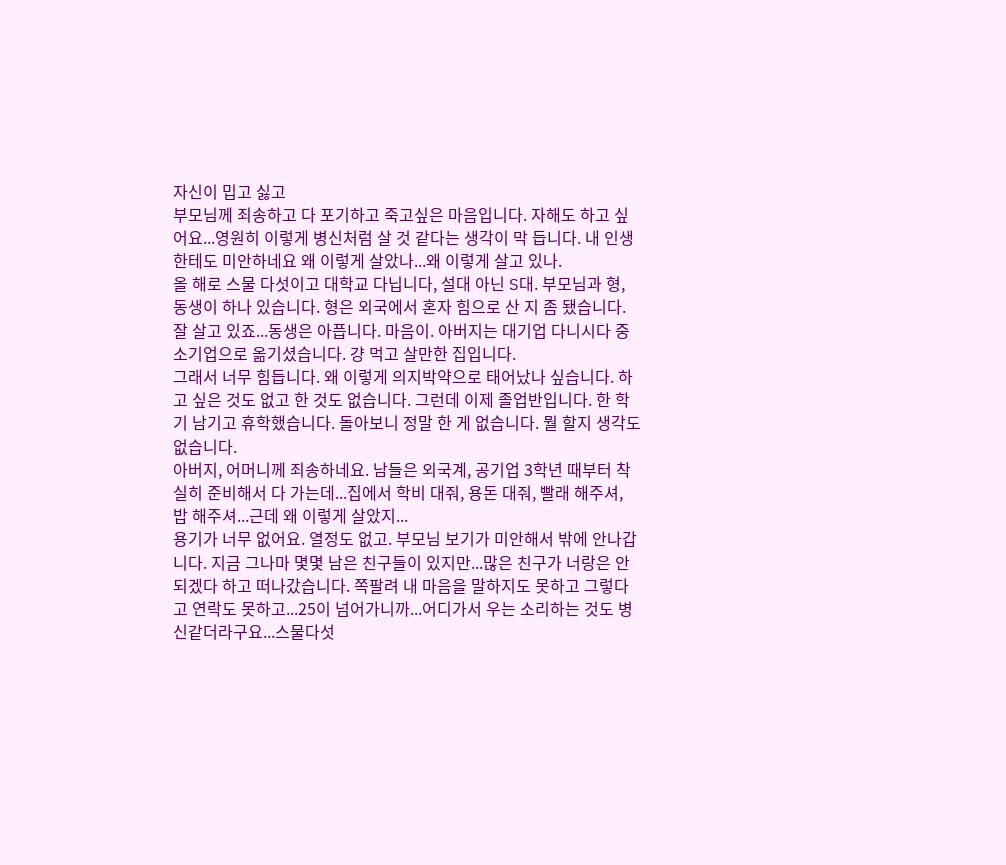자신이 밉고 싫고
부모님께 죄송하고 다 포기하고 죽고싶은 마음입니다. 자해도 하고 싶어요...영원히 이렇게 병신처럼 살 것 같다는 생각이 막 듭니다. 내 인생한테도 미안하네요 왜 이렇게 살았나...왜 이렇게 살고 있나.
올 해로 스물 다섯이고 대학교 다닙니다, 설대 아닌 S대. 부모님과 형, 동생이 하나 있습니다. 형은 외국에서 혼자 힘으로 산 지 좀 됐습니다. 잘 살고 있죠...동생은 아픕니다. 마음이. 아버지는 대기업 다니시다 중소기업으로 옮기셨습니다. 걍 먹고 살만한 집입니다.
그래서 너무 힘듭니다. 왜 이렇게 의지박약으로 태어났나 싶습니다. 하고 싶은 것도 없고 한 것도 없습니다. 그런데 이제 졸업반입니다. 한 학기 남기고 휴학했습니다. 돌아보니 정말 한 게 없습니다. 뭘 할지 생각도 없습니다.
아버지, 어머니께 죄송하네요. 남들은 외국계, 공기업 3학년 때부터 착실히 준비해서 다 가는데...집에서 학비 대줘, 용돈 대줘, 빨래 해주셔, 밥 해주셔...근데 왜 이렇게 살았지...
용기가 너무 없어요. 열정도 없고. 부모님 보기가 미안해서 밖에 안나갑니다. 지금 그나마 몇몇 남은 친구들이 있지만...많은 친구가 너랑은 안되겠다 하고 떠나갔습니다. 쪽팔려 내 마음을 말하지도 못하고 그렇다고 연락도 못하고...25이 넘어가니까...어디가서 우는 소리하는 것도 병신같더라구요...스물다섯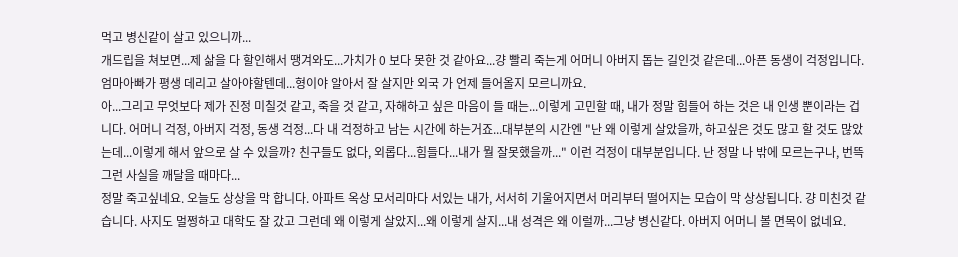먹고 병신같이 살고 있으니까...
개드립을 쳐보면...제 삶을 다 할인해서 땡겨와도...가치가 0 보다 못한 것 같아요...걍 빨리 죽는게 어머니 아버지 돕는 길인것 같은데...아픈 동생이 걱정입니다. 엄마아빠가 평생 데리고 살아야할텐데...형이야 알아서 잘 살지만 외국 가 언제 들어올지 모르니까요.
아...그리고 무엇보다 제가 진정 미칠것 같고, 죽을 것 같고, 자해하고 싶은 마음이 들 때는...이렇게 고민할 때, 내가 정말 힘들어 하는 것은 내 인생 뿐이라는 겁니다. 어머니 걱정, 아버지 걱정, 동생 걱정...다 내 걱정하고 남는 시간에 하는거죠...대부분의 시간엔 "난 왜 이렇게 살았을까, 하고싶은 것도 많고 할 것도 많았는데...이렇게 해서 앞으로 살 수 있을까? 친구들도 없다, 외롭다...힘들다...내가 뭘 잘못했을까..." 이런 걱정이 대부분입니다. 난 정말 나 밖에 모르는구나, 번뜩 그런 사실을 깨달을 때마다...
정말 죽고싶네요. 오늘도 상상을 막 합니다. 아파트 옥상 모서리마다 서있는 내가, 서서히 기울어지면서 머리부터 떨어지는 모습이 막 상상됩니다. 걍 미친것 같습니다. 사지도 멀쩡하고 대학도 잘 갔고 그런데 왜 이렇게 살았지...왜 이렇게 살지...내 성격은 왜 이럴까...그냥 병신같다. 아버지 어머니 볼 면목이 없네요.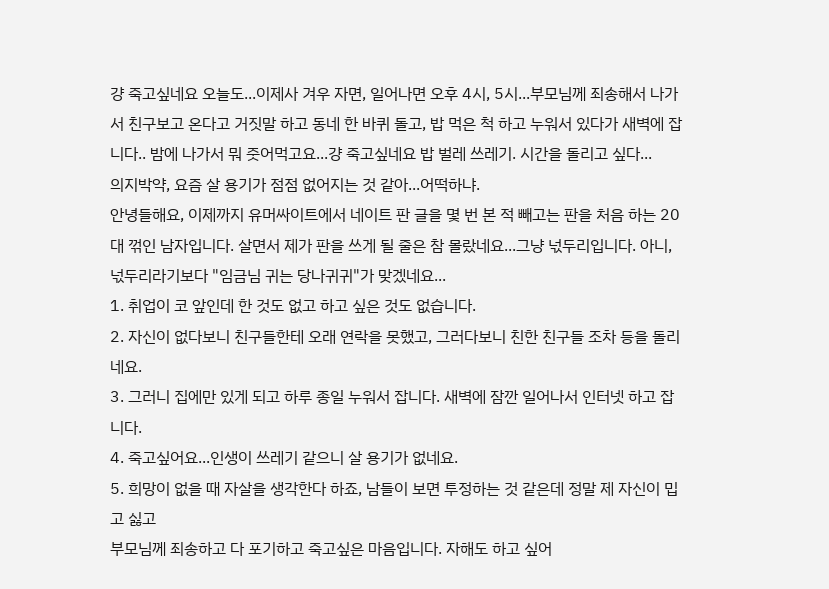걍 죽고싶네요 오늘도...이제사 겨우 자면, 일어나면 오후 4시, 5시...부모님께 죄송해서 나가서 친구보고 온다고 거짓말 하고 동네 한 바퀴 돌고, 밥 먹은 척 하고 누워서 있다가 새벽에 잡니다.. 밤에 나가서 뭐 줏어먹고요...걍 죽고싶네요 밥 벌레 쓰레기. 시간을 돌리고 싶다...
의지박약, 요즘 살 용기가 점점 없어지는 것 같아...어떡하냐.
안녕들해요, 이제까지 유머싸이트에서 네이트 판 글을 몇 번 본 적 빼고는 판을 처음 하는 20대 꺾인 남자입니다. 살면서 제가 판을 쓰게 될 줄은 참 몰랐네요...그냥 넋두리입니다. 아니, 넋두리라기보다 "임금님 귀는 당나귀귀"가 맞겠네요...
1. 취업이 코 앞인데 한 것도 없고 하고 싶은 것도 없습니다.
2. 자신이 없다보니 친구들한테 오래 연락을 못했고, 그러다보니 친한 친구들 조차 등을 돌리네요.
3. 그러니 집에만 있게 되고 하루 종일 누워서 잡니다. 새벽에 잠깐 일어나서 인터넷 하고 잡니다.
4. 죽고싶어요...인생이 쓰레기 같으니 살 용기가 없네요.
5. 희망이 없을 때 자살을 생각한다 하죠, 남들이 보면 투정하는 것 같은데 정말 제 자신이 밉고 싫고
부모님께 죄송하고 다 포기하고 죽고싶은 마음입니다. 자해도 하고 싶어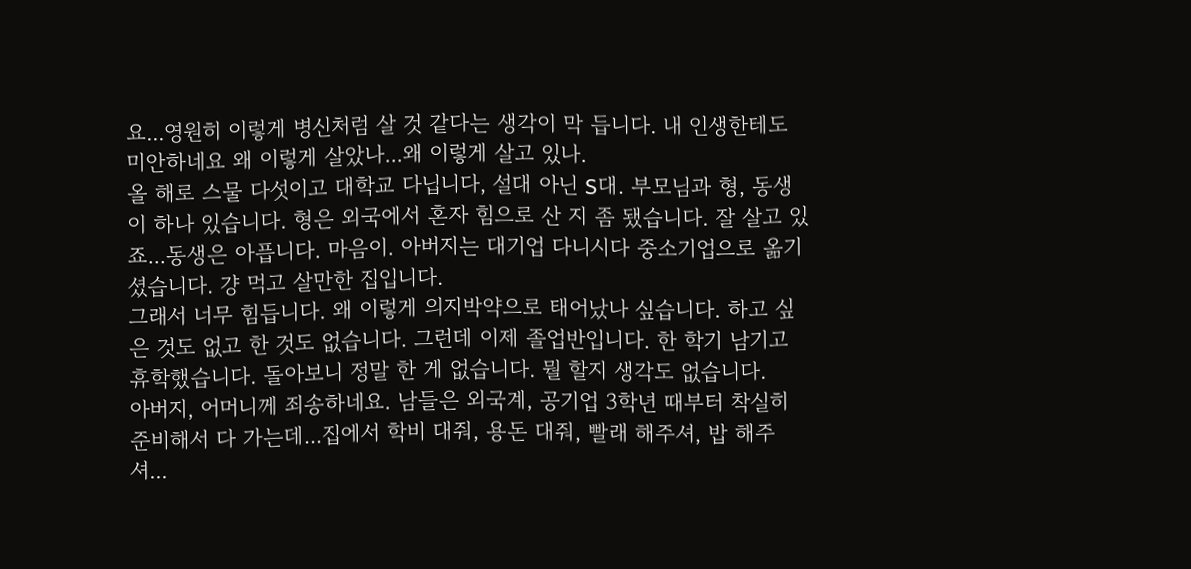요...영원히 이렇게 병신처럼 살 것 같다는 생각이 막 듭니다. 내 인생한테도 미안하네요 왜 이렇게 살았나...왜 이렇게 살고 있나.
올 해로 스물 다섯이고 대학교 다닙니다, 설대 아닌 S대. 부모님과 형, 동생이 하나 있습니다. 형은 외국에서 혼자 힘으로 산 지 좀 됐습니다. 잘 살고 있죠...동생은 아픕니다. 마음이. 아버지는 대기업 다니시다 중소기업으로 옮기셨습니다. 걍 먹고 살만한 집입니다.
그래서 너무 힘듭니다. 왜 이렇게 의지박약으로 태어났나 싶습니다. 하고 싶은 것도 없고 한 것도 없습니다. 그런데 이제 졸업반입니다. 한 학기 남기고 휴학했습니다. 돌아보니 정말 한 게 없습니다. 뭘 할지 생각도 없습니다.
아버지, 어머니께 죄송하네요. 남들은 외국계, 공기업 3학년 때부터 착실히 준비해서 다 가는데...집에서 학비 대줘, 용돈 대줘, 빨래 해주셔, 밥 해주셔...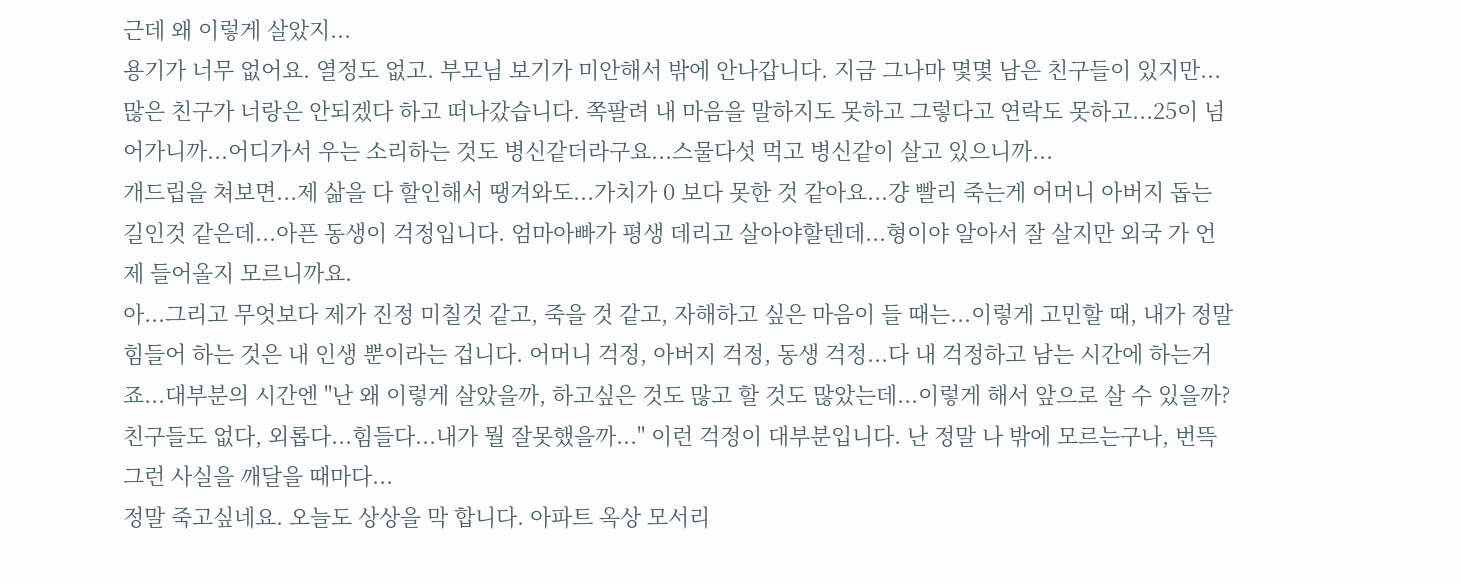근데 왜 이렇게 살았지...
용기가 너무 없어요. 열정도 없고. 부모님 보기가 미안해서 밖에 안나갑니다. 지금 그나마 몇몇 남은 친구들이 있지만...많은 친구가 너랑은 안되겠다 하고 떠나갔습니다. 쪽팔려 내 마음을 말하지도 못하고 그렇다고 연락도 못하고...25이 넘어가니까...어디가서 우는 소리하는 것도 병신같더라구요...스물다섯 먹고 병신같이 살고 있으니까...
개드립을 쳐보면...제 삶을 다 할인해서 땡겨와도...가치가 0 보다 못한 것 같아요...걍 빨리 죽는게 어머니 아버지 돕는 길인것 같은데...아픈 동생이 걱정입니다. 엄마아빠가 평생 데리고 살아야할텐데...형이야 알아서 잘 살지만 외국 가 언제 들어올지 모르니까요.
아...그리고 무엇보다 제가 진정 미칠것 같고, 죽을 것 같고, 자해하고 싶은 마음이 들 때는...이렇게 고민할 때, 내가 정말 힘들어 하는 것은 내 인생 뿐이라는 겁니다. 어머니 걱정, 아버지 걱정, 동생 걱정...다 내 걱정하고 남는 시간에 하는거죠...대부분의 시간엔 "난 왜 이렇게 살았을까, 하고싶은 것도 많고 할 것도 많았는데...이렇게 해서 앞으로 살 수 있을까? 친구들도 없다, 외롭다...힘들다...내가 뭘 잘못했을까..." 이런 걱정이 대부분입니다. 난 정말 나 밖에 모르는구나, 번뜩 그런 사실을 깨달을 때마다...
정말 죽고싶네요. 오늘도 상상을 막 합니다. 아파트 옥상 모서리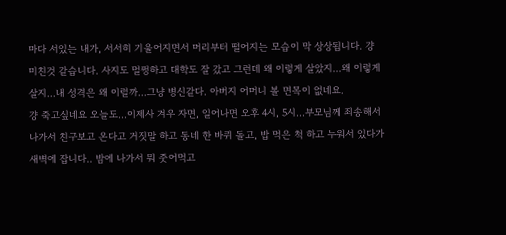마다 서있는 내가, 서서히 기울어지면서 머리부터 떨어지는 모습이 막 상상됩니다. 걍 미친것 같습니다. 사지도 멀쩡하고 대학도 잘 갔고 그런데 왜 이렇게 살았지...왜 이렇게 살지...내 성격은 왜 이럴까...그냥 병신같다. 아버지 어머니 볼 면목이 없네요.
걍 죽고싶네요 오늘도...이제사 겨우 자면, 일어나면 오후 4시, 5시...부모님께 죄송해서 나가서 친구보고 온다고 거짓말 하고 동네 한 바퀴 돌고, 밥 먹은 척 하고 누워서 있다가 새벽에 잡니다.. 밤에 나가서 뭐 줏어먹고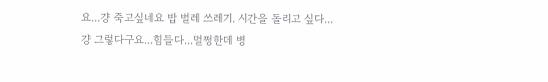요...걍 죽고싶네요 밥 벌레 쓰레기. 시간을 돌리고 싶다...
걍 그렇다구요...힘들다...멀쩡한데 병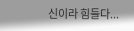신이라 힘들다...